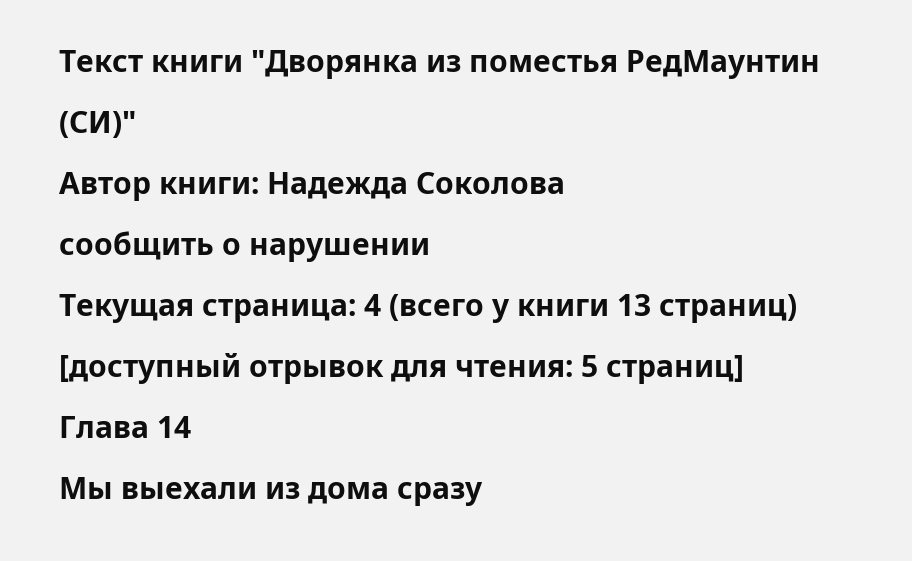Текст книги "Дворянка из поместья РедМаунтин (СИ)"
Автор книги: Надежда Соколова
сообщить о нарушении
Текущая страница: 4 (всего у книги 13 страниц) [доступный отрывок для чтения: 5 страниц]
Глава 14
Мы выехали из дома сразу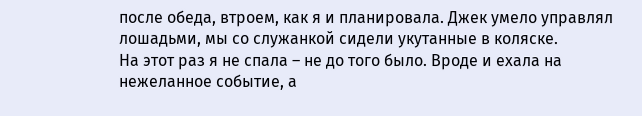после обеда, втроем, как я и планировала. Джек умело управлял лошадьми, мы со служанкой сидели укутанные в коляске.
На этот раз я не спала – не до того было. Вроде и ехала на нежеланное событие, а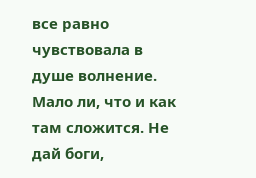все равно чувствовала в душе волнение. Мало ли, что и как там сложится. Не дай боги,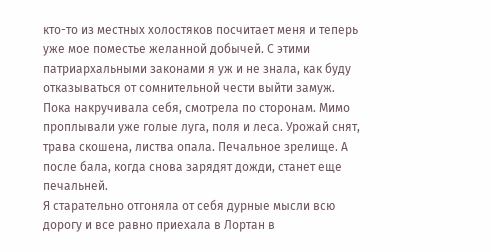кто-то из местных холостяков посчитает меня и теперь уже мое поместье желанной добычей. С этими патриархальными законами я уж и не знала, как буду отказываться от сомнительной чести выйти замуж.
Пока накручивала себя, смотрела по сторонам. Мимо проплывали уже голые луга, поля и леса. Урожай снят, трава скошена, листва опала. Печальное зрелище. А после бала, когда снова зарядят дожди, станет еще печальней.
Я старательно отгоняла от себя дурные мысли всю дорогу и все равно приехала в Лортан в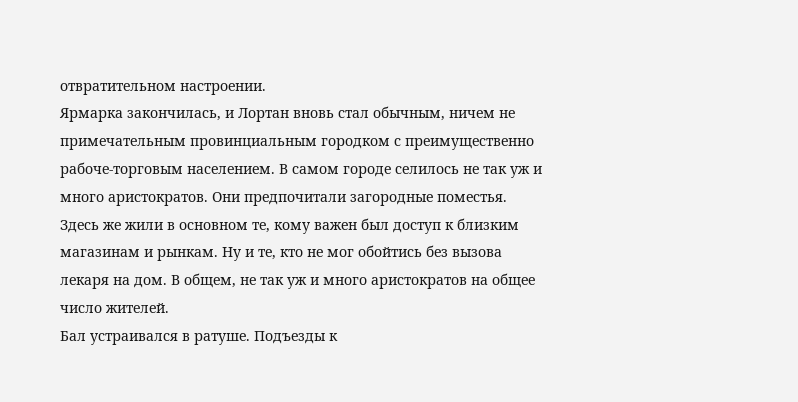отвратительном настроении.
Ярмарка закончилась, и Лортан вновь стал обычным, ничем не примечательным провинциальным городком с преимущественно рабоче-торговым населением. В самом городе селилось не так уж и много аристократов. Они предпочитали загородные поместья. Здесь же жили в основном те, кому важен был доступ к близким магазинам и рынкам. Ну и те, кто не мог обойтись без вызова лекаря на дом. В общем, не так уж и много аристократов на общее число жителей.
Бал устраивался в ратуше. Подъезды к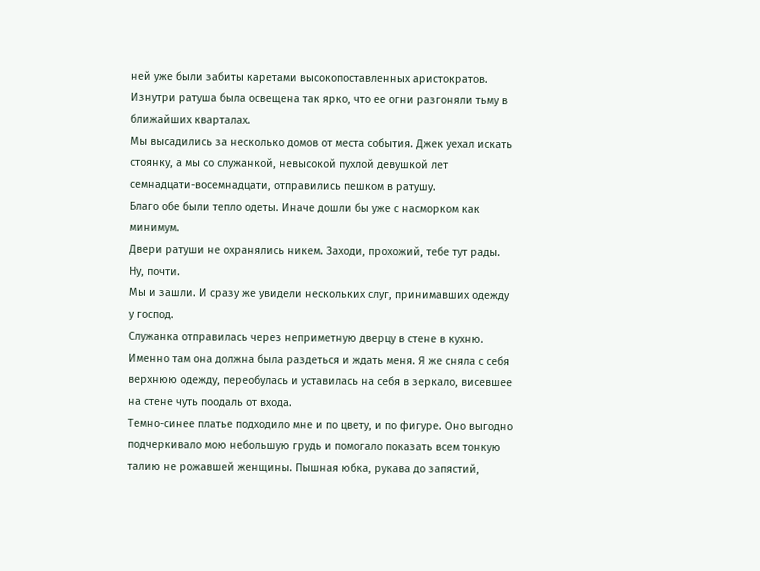ней уже были забиты каретами высокопоставленных аристократов. Изнутри ратуша была освещена так ярко, что ее огни разгоняли тьму в ближайших кварталах.
Мы высадились за несколько домов от места события. Джек уехал искать стоянку, а мы со служанкой, невысокой пухлой девушкой лет семнадцати-восемнадцати, отправились пешком в ратушу.
Благо обе были тепло одеты. Иначе дошли бы уже с насморком как минимум.
Двери ратуши не охранялись никем. Заходи, прохожий, тебе тут рады. Ну, почти.
Мы и зашли. И сразу же увидели нескольких слуг, принимавших одежду у господ.
Служанка отправилась через неприметную дверцу в стене в кухню. Именно там она должна была раздеться и ждать меня. Я же сняла с себя верхнюю одежду, переобулась и уставилась на себя в зеркало, висевшее на стене чуть поодаль от входа.
Темно-синее платье подходило мне и по цвету, и по фигуре. Оно выгодно подчеркивало мою небольшую грудь и помогало показать всем тонкую талию не рожавшей женщины. Пышная юбка, рукава до запястий,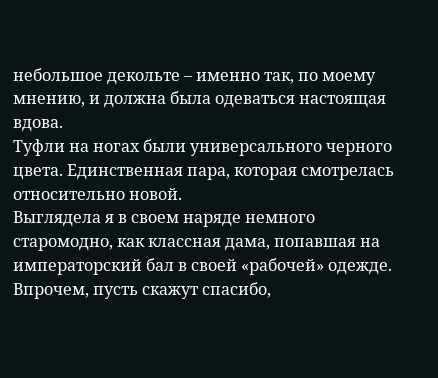небольшое декольте – именно так, по моему мнению, и должна была одеваться настоящая вдова.
Туфли на ногах были универсального черного цвета. Единственная пара, которая смотрелась относительно новой.
Выглядела я в своем наряде немного старомодно, как классная дама, попавшая на императорский бал в своей «рабочей» одежде. Впрочем, пусть скажут спасибо,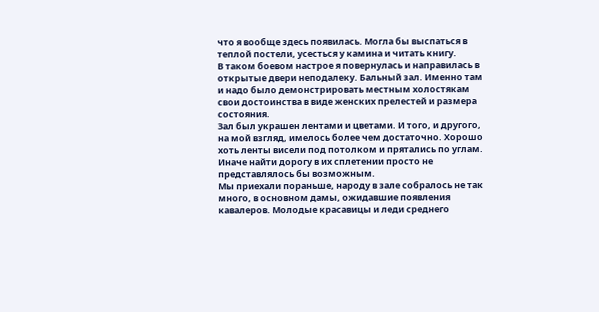что я вообще здесь появилась. Могла бы выспаться в теплой постели, усесться у камина и читать книгу.
В таком боевом настрое я повернулась и направилась в открытые двери неподалеку. Бальный зал. Именно там и надо было демонстрировать местным холостякам свои достоинства в виде женских прелестей и размера состояния.
Зал был украшен лентами и цветами. И того, и другого, на мой взгляд, имелось более чем достаточно. Хорошо хоть ленты висели под потолком и прятались по углам. Иначе найти дорогу в их сплетении просто не представлялось бы возможным.
Мы приехали пораньше, народу в зале собралось не так много, в основном дамы, ожидавшие появления кавалеров. Молодые красавицы и леди среднего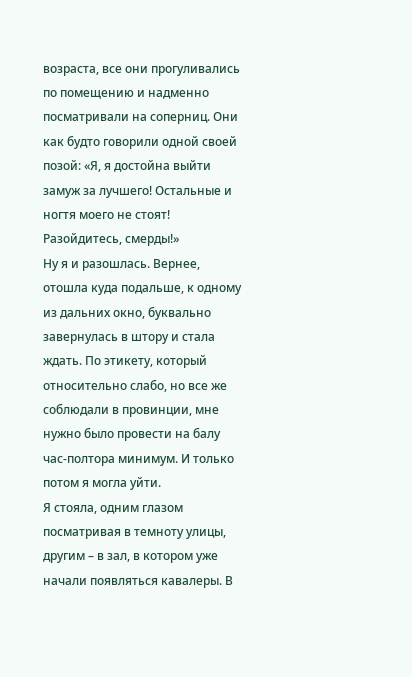возраста, все они прогуливались по помещению и надменно посматривали на соперниц. Они как будто говорили одной своей позой: «Я, я достойна выйти замуж за лучшего! Остальные и ногтя моего не стоят! Разойдитесь, смерды!»
Ну я и разошлась. Вернее, отошла куда подальше, к одному из дальних окно, буквально завернулась в штору и стала ждать. По этикету, который относительно слабо, но все же соблюдали в провинции, мне нужно было провести на балу час-полтора минимум. И только потом я могла уйти.
Я стояла, одним глазом посматривая в темноту улицы, другим – в зал, в котором уже начали появляться кавалеры. В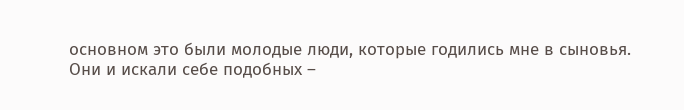основном это были молодые люди, которые годились мне в сыновья. Они и искали себе подобных –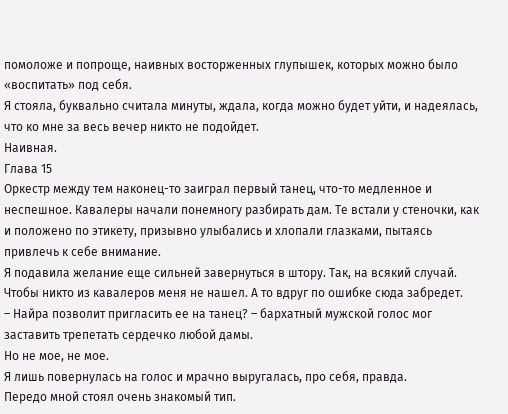помоложе и попроще, наивных восторженных глупышек, которых можно было «воспитать» под себя.
Я стояла, буквально считала минуты, ждала, когда можно будет уйти, и надеялась, что ко мне за весь вечер никто не подойдет.
Наивная.
Глава 15
Оркестр между тем наконец-то заиграл первый танец, что-то медленное и неспешное. Кавалеры начали понемногу разбирать дам. Те встали у стеночки, как и положено по этикету, призывно улыбались и хлопали глазками, пытаясь привлечь к себе внимание.
Я подавила желание еще сильней завернуться в штору. Так, на всякий случай. Чтобы никто из кавалеров меня не нашел. А то вдруг по ошибке сюда забредет.
– Найра позволит пригласить ее на танец? – бархатный мужской голос мог заставить трепетать сердечко любой дамы.
Но не мое, не мое.
Я лишь повернулась на голос и мрачно выругалась, про себя, правда.
Передо мной стоял очень знакомый тип.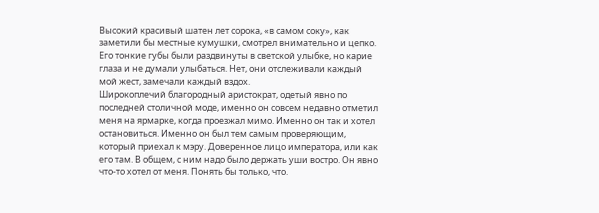Высокий красивый шатен лет сорока, «в самом соку», как заметили бы местные кумушки, смотрел внимательно и цепко. Его тонкие губы были раздвинуты в светской улыбке, но карие глаза и не думали улыбаться. Нет, они отслеживали каждый мой жест, замечали каждый вздох.
Широкоплечий благородный аристократ, одетый явно по последней столичной моде, именно он совсем недавно отметил меня на ярмарке, когда проезжал мимо. Именно он так и хотел остановиться. Именно он был тем самым проверяющим, который приехал к мэру. Доверенное лицо императора, или как его там. В общем, с ним надо было держать уши востро. Он явно что-то хотел от меня. Понять бы только, что.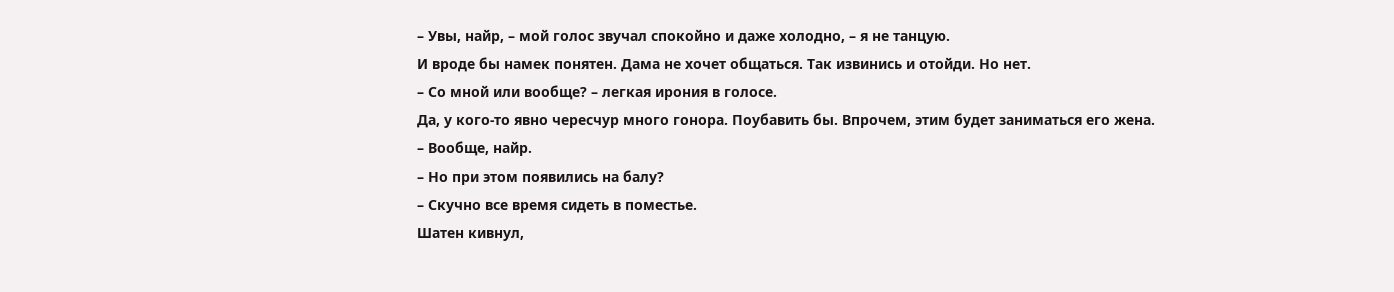– Увы, найр, – мой голос звучал спокойно и даже холодно, – я не танцую.
И вроде бы намек понятен. Дама не хочет общаться. Так извинись и отойди. Но нет.
– Со мной или вообще? – легкая ирония в голосе.
Да, у кого-то явно чересчур много гонора. Поубавить бы. Впрочем, этим будет заниматься его жена.
– Вообще, найр.
– Но при этом появились на балу?
– Скучно все время сидеть в поместье.
Шатен кивнул,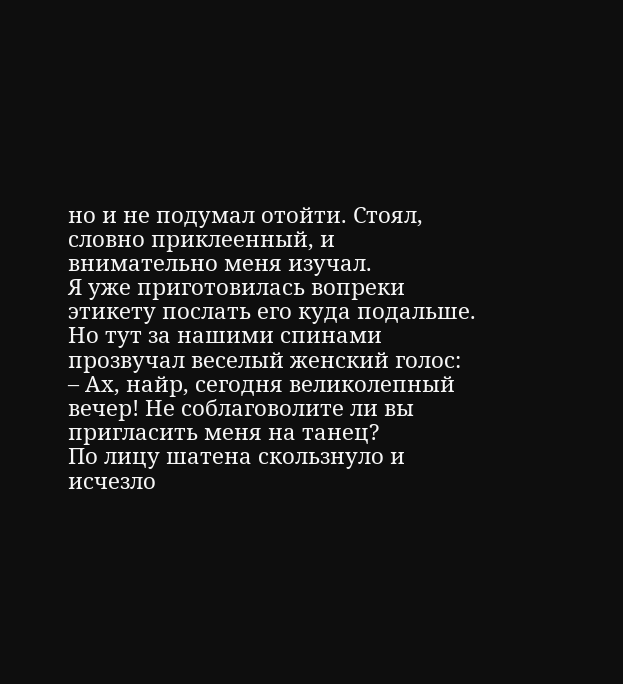но и не подумал отойти. Стоял, словно приклеенный, и внимательно меня изучал.
Я уже приготовилась вопреки этикету послать его куда подальше.
Но тут за нашими спинами прозвучал веселый женский голос:
– Ах, найр, сегодня великолепный вечер! Не соблаговолите ли вы пригласить меня на танец?
По лицу шатена скользнуло и исчезло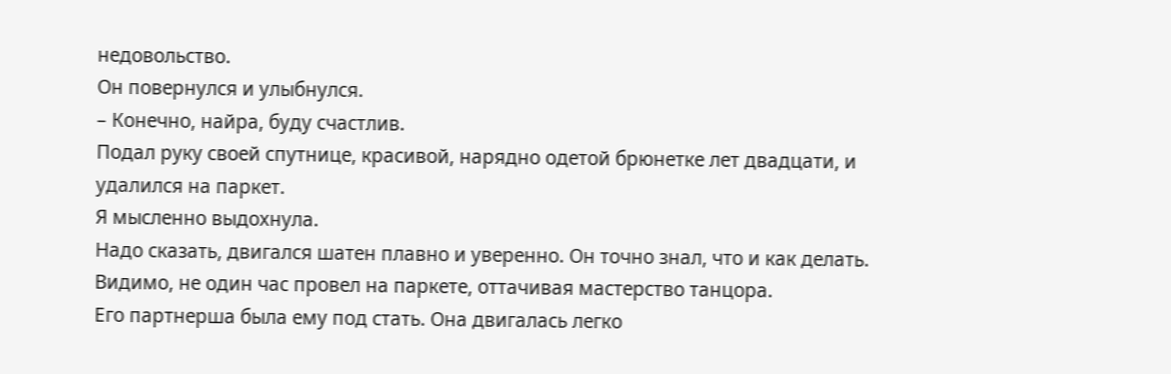недовольство.
Он повернулся и улыбнулся.
– Конечно, найра, буду счастлив.
Подал руку своей спутнице, красивой, нарядно одетой брюнетке лет двадцати, и удалился на паркет.
Я мысленно выдохнула.
Надо сказать, двигался шатен плавно и уверенно. Он точно знал, что и как делать. Видимо, не один час провел на паркете, оттачивая мастерство танцора.
Его партнерша была ему под стать. Она двигалась легко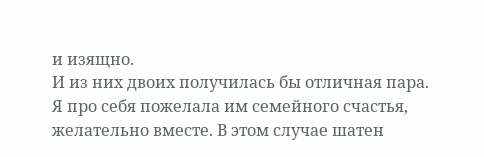и изящно.
И из них двоих получилась бы отличная пара.
Я про себя пожелала им семейного счастья, желательно вместе. В этом случае шатен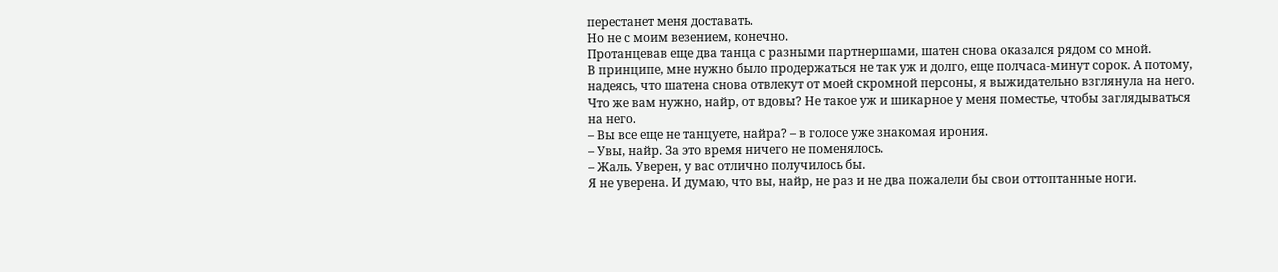перестанет меня доставать.
Но не с моим везением, конечно.
Протанцевав еще два танца с разными партнершами, шатен снова оказался рядом со мной.
В принципе, мне нужно было продержаться не так уж и долго, еще полчаса-минут сорок. А потому, надеясь, что шатена снова отвлекут от моей скромной персоны, я выжидательно взглянула на него. Что же вам нужно, найр, от вдовы? Не такое уж и шикарное у меня поместье, чтобы заглядываться на него.
– Вы все еще не танцуете, найра? – в голосе уже знакомая ирония.
– Увы, найр. За это время ничего не поменялось.
– Жаль. Уверен, у вас отлично получилось бы.
Я не уверена. И думаю, что вы, найр, не раз и не два пожалели бы свои оттоптанные ноги.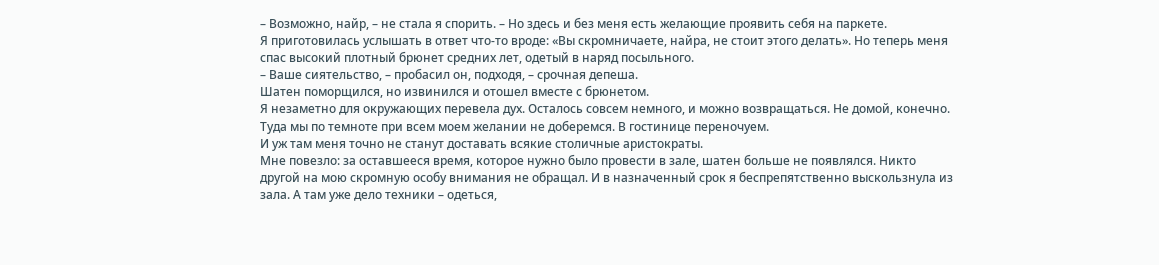– Возможно, найр, – не стала я спорить. – Но здесь и без меня есть желающие проявить себя на паркете.
Я приготовилась услышать в ответ что-то вроде: «Вы скромничаете, найра, не стоит этого делать». Но теперь меня спас высокий плотный брюнет средних лет, одетый в наряд посыльного.
– Ваше сиятельство, – пробасил он, подходя, – срочная депеша.
Шатен поморщился, но извинился и отошел вместе с брюнетом.
Я незаметно для окружающих перевела дух. Осталось совсем немного, и можно возвращаться. Не домой, конечно. Туда мы по темноте при всем моем желании не доберемся. В гостинице переночуем.
И уж там меня точно не станут доставать всякие столичные аристократы.
Мне повезло: за оставшееся время, которое нужно было провести в зале, шатен больше не появлялся. Никто другой на мою скромную особу внимания не обращал. И в назначенный срок я беспрепятственно выскользнула из зала. А там уже дело техники – одеться,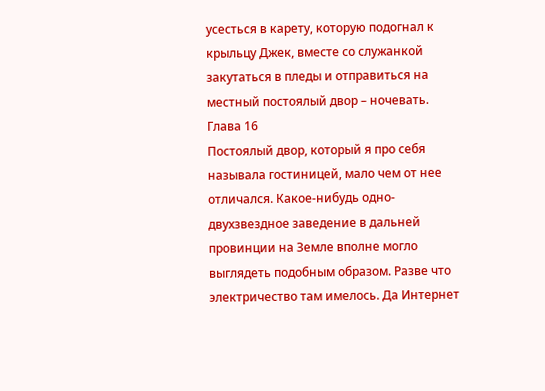усесться в карету, которую подогнал к крыльцу Джек, вместе со служанкой закутаться в пледы и отправиться на местный постоялый двор – ночевать.
Глава 16
Постоялый двор, который я про себя называла гостиницей, мало чем от нее отличался. Какое-нибудь одно-двухзвездное заведение в дальней провинции на Земле вполне могло выглядеть подобным образом. Разве что электричество там имелось. Да Интернет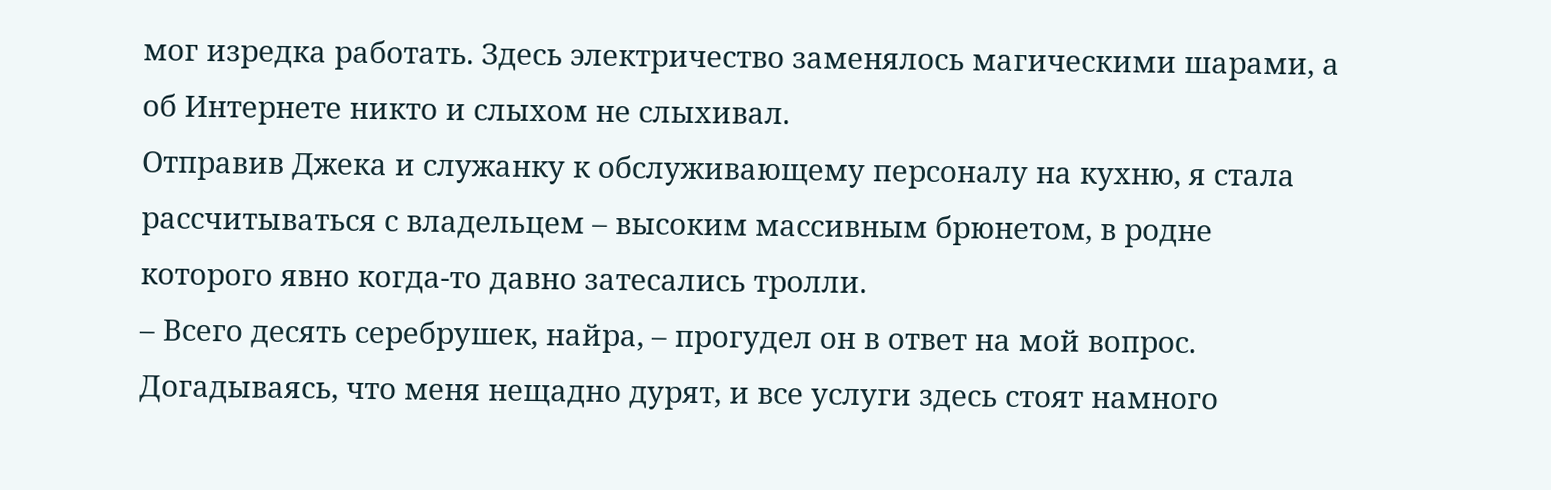мог изредка работать. Здесь электричество заменялось магическими шарами, а об Интернете никто и слыхом не слыхивал.
Отправив Джека и служанку к обслуживающему персоналу на кухню, я стала рассчитываться с владельцем – высоким массивным брюнетом, в родне которого явно когда-то давно затесались тролли.
– Всего десять серебрушек, найра, – прогудел он в ответ на мой вопрос.
Догадываясь, что меня нещадно дурят, и все услуги здесь стоят намного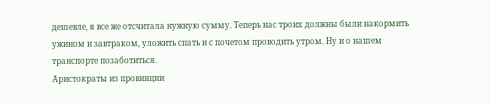дешевле, я все же отсчитала нужную сумму. Теперь нас троих должны были накормить ужином и завтраком, уложить спать и с почетом проводить утром. Ну и о нашем транспорте позаботиться.
Аристократы из провинции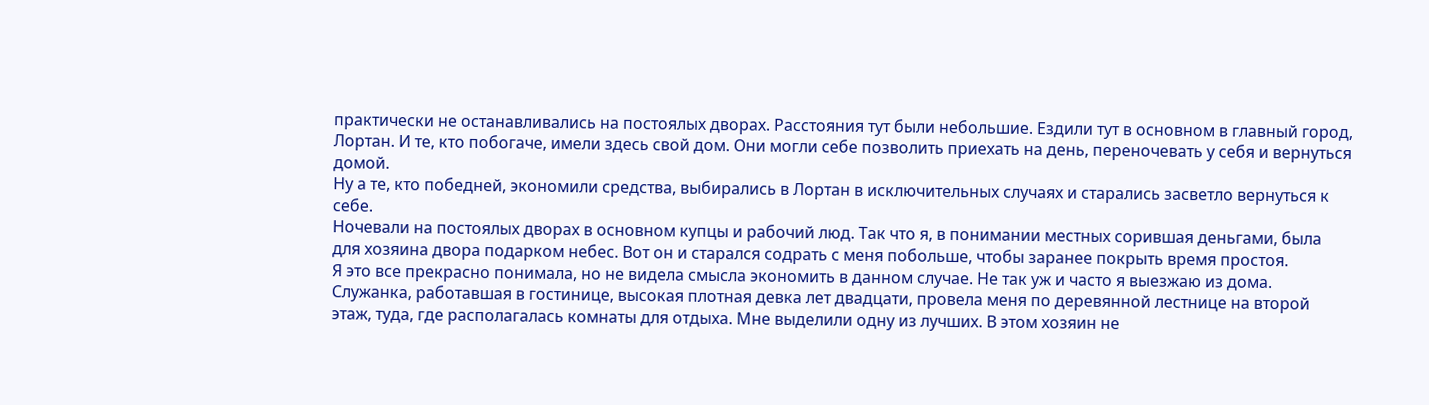практически не останавливались на постоялых дворах. Расстояния тут были небольшие. Ездили тут в основном в главный город, Лортан. И те, кто побогаче, имели здесь свой дом. Они могли себе позволить приехать на день, переночевать у себя и вернуться домой.
Ну а те, кто победней, экономили средства, выбирались в Лортан в исключительных случаях и старались засветло вернуться к себе.
Ночевали на постоялых дворах в основном купцы и рабочий люд. Так что я, в понимании местных сорившая деньгами, была для хозяина двора подарком небес. Вот он и старался содрать с меня побольше, чтобы заранее покрыть время простоя.
Я это все прекрасно понимала, но не видела смысла экономить в данном случае. Не так уж и часто я выезжаю из дома.
Служанка, работавшая в гостинице, высокая плотная девка лет двадцати, провела меня по деревянной лестнице на второй этаж, туда, где располагалась комнаты для отдыха. Мне выделили одну из лучших. В этом хозяин не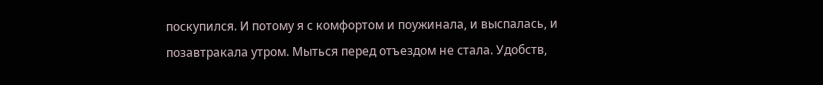поскупился. И потому я с комфортом и поужинала, и выспалась, и позавтракала утром. Мыться перед отъездом не стала. Удобств,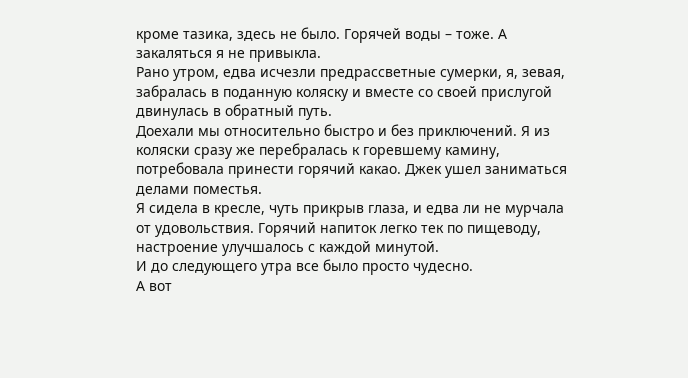кроме тазика, здесь не было. Горячей воды – тоже. А закаляться я не привыкла.
Рано утром, едва исчезли предрассветные сумерки, я, зевая, забралась в поданную коляску и вместе со своей прислугой двинулась в обратный путь.
Доехали мы относительно быстро и без приключений. Я из коляски сразу же перебралась к горевшему камину, потребовала принести горячий какао. Джек ушел заниматься делами поместья.
Я сидела в кресле, чуть прикрыв глаза, и едва ли не мурчала от удовольствия. Горячий напиток легко тек по пищеводу, настроение улучшалось с каждой минутой.
И до следующего утра все было просто чудесно.
А вот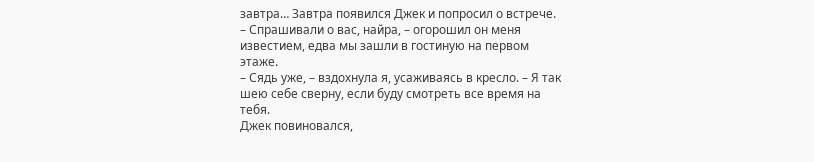завтра… Завтра появился Джек и попросил о встрече.
– Спрашивали о вас, найра, – огорошил он меня известием, едва мы зашли в гостиную на первом этаже.
– Сядь уже, – вздохнула я, усаживаясь в кресло. – Я так шею себе сверну, если буду смотреть все время на тебя.
Джек повиновался,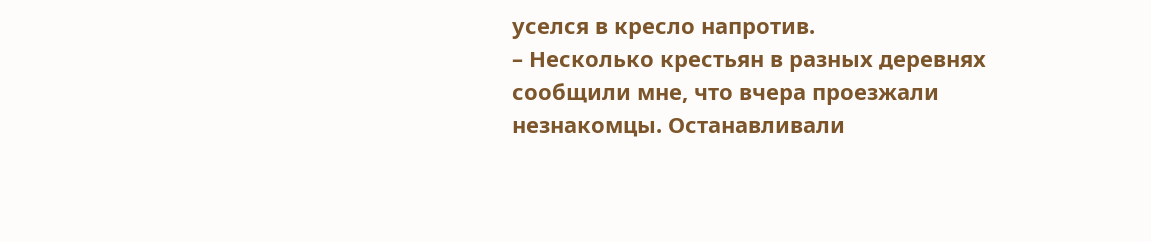уселся в кресло напротив.
– Несколько крестьян в разных деревнях сообщили мне, что вчера проезжали незнакомцы. Останавливали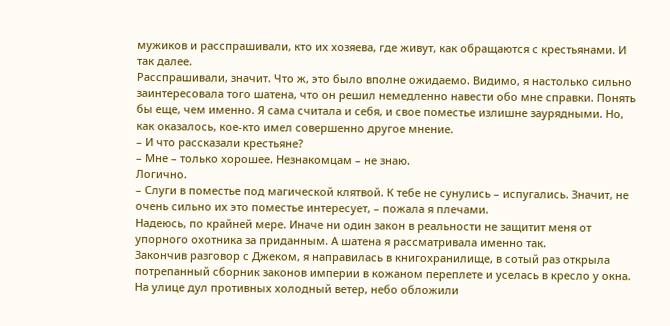мужиков и расспрашивали, кто их хозяева, где живут, как обращаются с крестьянами. И так далее.
Расспрашивали, значит. Что ж, это было вполне ожидаемо. Видимо, я настолько сильно заинтересовала того шатена, что он решил немедленно навести обо мне справки. Понять бы еще, чем именно. Я сама считала и себя, и свое поместье излишне заурядными. Но, как оказалось, кое-кто имел совершенно другое мнение.
– И что рассказали крестьяне?
– Мне – только хорошее. Незнакомцам – не знаю.
Логично.
– Слуги в поместье под магической клятвой. К тебе не сунулись – испугались. Значит, не очень сильно их это поместье интересует, – пожала я плечами.
Надеюсь, по крайней мере. Иначе ни один закон в реальности не защитит меня от упорного охотника за приданным. А шатена я рассматривала именно так.
Закончив разговор с Джеком, я направилась в книгохранилище, в сотый раз открыла потрепанный сборник законов империи в кожаном переплете и уселась в кресло у окна. На улице дул противных холодный ветер, небо обложили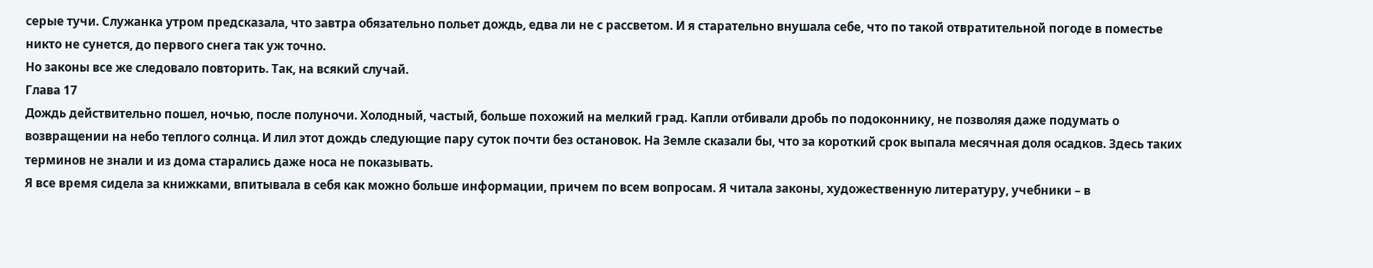серые тучи. Служанка утром предсказала, что завтра обязательно польет дождь, едва ли не с рассветом. И я старательно внушала себе, что по такой отвратительной погоде в поместье никто не сунется, до первого снега так уж точно.
Но законы все же следовало повторить. Так, на всякий случай.
Глава 17
Дождь действительно пошел, ночью, после полуночи. Холодный, частый, больше похожий на мелкий град. Капли отбивали дробь по подоконнику, не позволяя даже подумать о возвращении на небо теплого солнца. И лил этот дождь следующие пару суток почти без остановок. На Земле сказали бы, что за короткий срок выпала месячная доля осадков. Здесь таких терминов не знали и из дома старались даже носа не показывать.
Я все время сидела за книжками, впитывала в себя как можно больше информации, причем по всем вопросам. Я читала законы, художественную литературу, учебники – в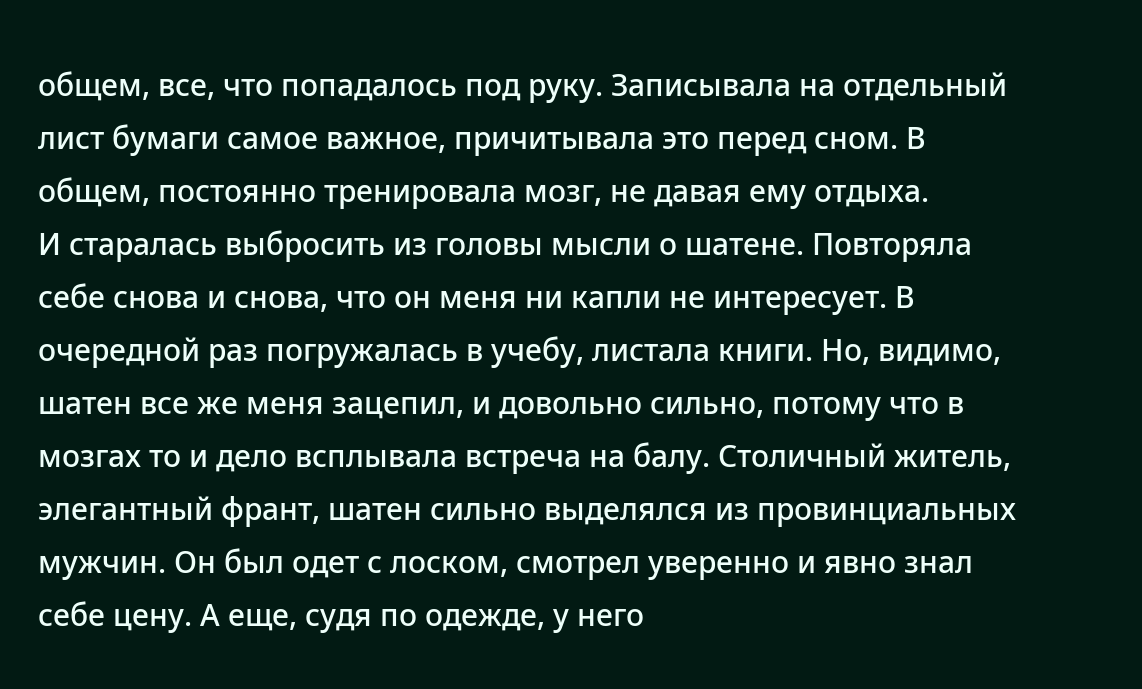общем, все, что попадалось под руку. Записывала на отдельный лист бумаги самое важное, причитывала это перед сном. В общем, постоянно тренировала мозг, не давая ему отдыха.
И старалась выбросить из головы мысли о шатене. Повторяла себе снова и снова, что он меня ни капли не интересует. В очередной раз погружалась в учебу, листала книги. Но, видимо, шатен все же меня зацепил, и довольно сильно, потому что в мозгах то и дело всплывала встреча на балу. Столичный житель, элегантный франт, шатен сильно выделялся из провинциальных мужчин. Он был одет с лоском, смотрел уверенно и явно знал себе цену. А еще, судя по одежде, у него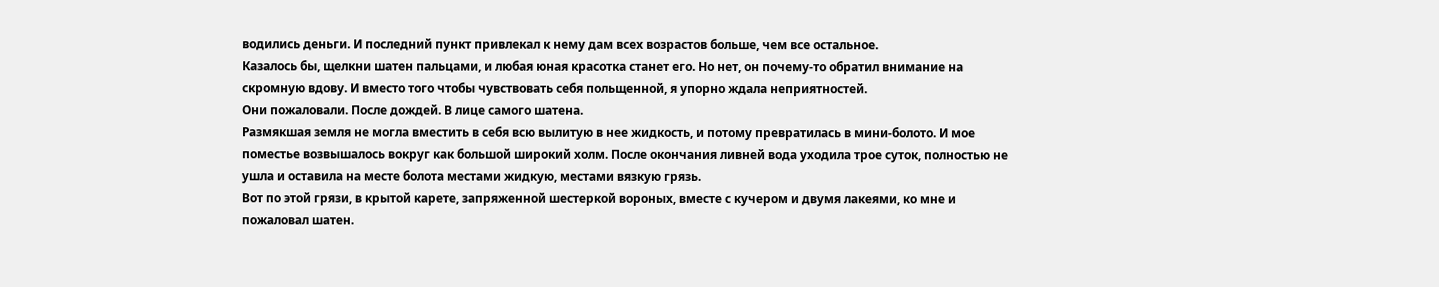водились деньги. И последний пункт привлекал к нему дам всех возрастов больше, чем все остальное.
Казалось бы, щелкни шатен пальцами, и любая юная красотка станет его. Но нет, он почему-то обратил внимание на скромную вдову. И вместо того чтобы чувствовать себя польщенной, я упорно ждала неприятностей.
Они пожаловали. После дождей. В лице самого шатена.
Размякшая земля не могла вместить в себя всю вылитую в нее жидкость, и потому превратилась в мини-болото. И мое поместье возвышалось вокруг как большой широкий холм. После окончания ливней вода уходила трое суток, полностью не ушла и оставила на месте болота местами жидкую, местами вязкую грязь.
Вот по этой грязи, в крытой карете, запряженной шестеркой вороных, вместе с кучером и двумя лакеями, ко мне и пожаловал шатен.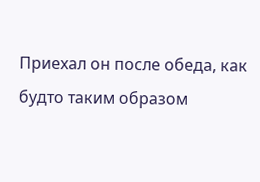Приехал он после обеда, как будто таким образом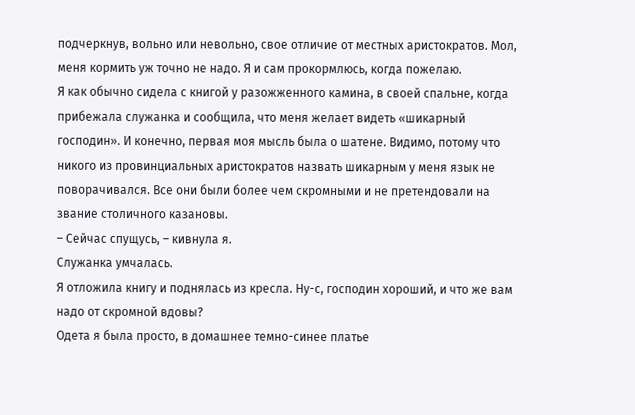подчеркнув, вольно или невольно, свое отличие от местных аристократов. Мол, меня кормить уж точно не надо. Я и сам прокормлюсь, когда пожелаю.
Я как обычно сидела с книгой у разожженного камина, в своей спальне, когда прибежала служанка и сообщила, что меня желает видеть «шикарный господин». И конечно, первая моя мысль была о шатене. Видимо, потому что никого из провинциальных аристократов назвать шикарным у меня язык не поворачивался. Все они были более чем скромными и не претендовали на звание столичного казановы.
– Сейчас спущусь, – кивнула я.
Служанка умчалась.
Я отложила книгу и поднялась из кресла. Ну-с, господин хороший, и что же вам надо от скромной вдовы?
Одета я была просто, в домашнее темно-синее платье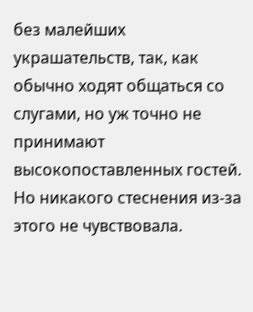без малейших украшательств, так, как обычно ходят общаться со слугами, но уж точно не принимают высокопоставленных гостей. Но никакого стеснения из-за этого не чувствовала.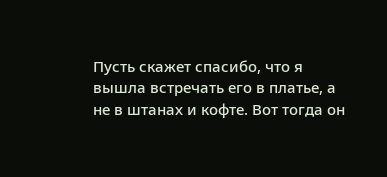Пусть скажет спасибо, что я вышла встречать его в платье, а не в штанах и кофте. Вот тогда он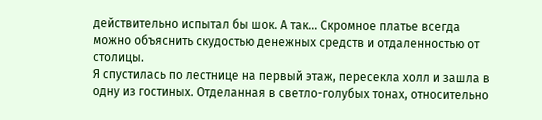действительно испытал бы шок. А так… Скромное платье всегда можно объяснить скудостью денежных средств и отдаленностью от столицы.
Я спустилась по лестнице на первый этаж, пересекла холл и зашла в одну из гостиных. Отделанная в светло-голубых тонах, относительно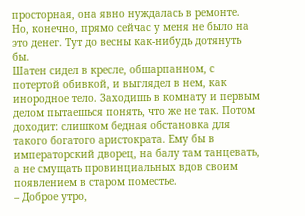просторная, она явно нуждалась в ремонте. Но, конечно, прямо сейчас у меня не было на это денег. Тут до весны как-нибудь дотянуть бы.
Шатен сидел в кресле, обшарпанном, с потертой обивкой, и выглядел в нем, как инородное тело. Заходишь в комнату и первым делом пытаешься понять, что же не так. Потом доходит: слишком бедная обстановка для такого богатого аристократа. Ему бы в императорский дворец, на балу там танцевать, а не смущать провинциальных вдов своим появлением в старом поместье.
– Доброе утро,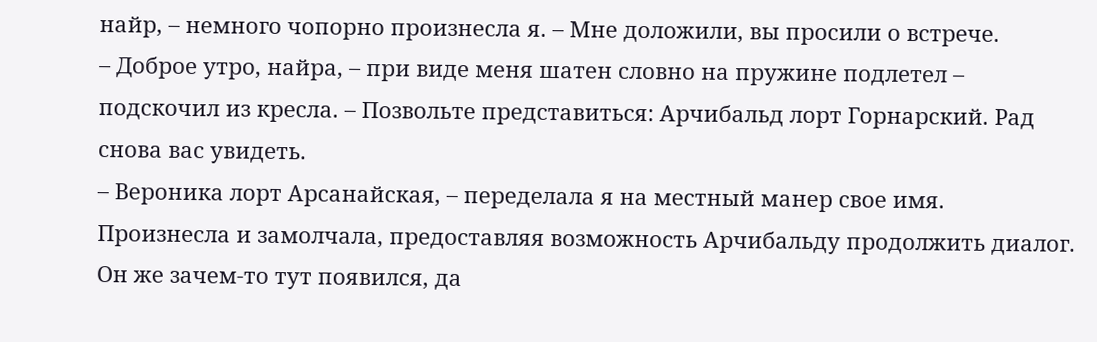найр, – немного чопорно произнесла я. – Мне доложили, вы просили о встрече.
– Доброе утро, найра, – при виде меня шатен словно на пружине подлетел – подскочил из кресла. – Позвольте представиться: Арчибальд лорт Горнарский. Рад снова вас увидеть.
– Вероника лорт Арсанайская, – переделала я на местный манер свое имя.
Произнесла и замолчала, предоставляя возможность Арчибальду продолжить диалог. Он же зачем-то тут появился, да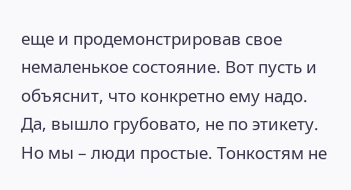еще и продемонстрировав свое немаленькое состояние. Вот пусть и объяснит, что конкретно ему надо. Да, вышло грубовато, не по этикету. Но мы – люди простые. Тонкостям не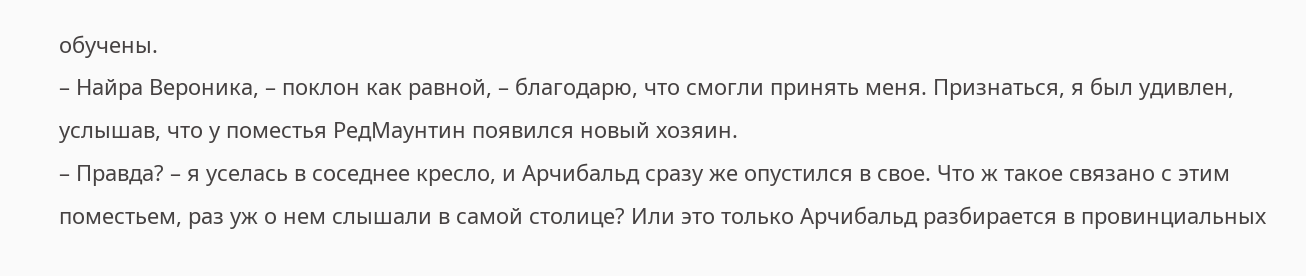обучены.
– Найра Вероника, – поклон как равной, – благодарю, что смогли принять меня. Признаться, я был удивлен, услышав, что у поместья РедМаунтин появился новый хозяин.
– Правда? – я уселась в соседнее кресло, и Арчибальд сразу же опустился в свое. Что ж такое связано с этим поместьем, раз уж о нем слышали в самой столице? Или это только Арчибальд разбирается в провинциальных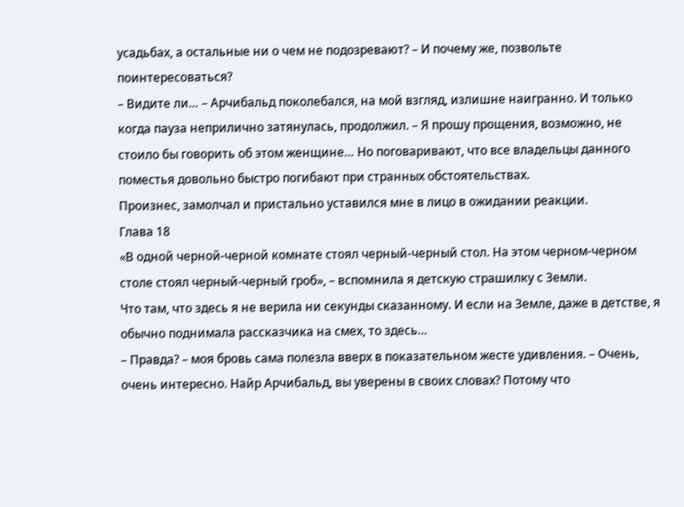усадьбах, а остальные ни о чем не подозревают? – И почему же, позвольте поинтересоваться?
– Видите ли… – Арчибальд поколебался, на мой взгляд, излишне наигранно. И только когда пауза неприлично затянулась, продолжил. – Я прошу прощения, возможно, не стоило бы говорить об этом женщине… Но поговаривают, что все владельцы данного поместья довольно быстро погибают при странных обстоятельствах.
Произнес, замолчал и пристально уставился мне в лицо в ожидании реакции.
Глава 18
«В одной черной-черной комнате стоял черный-черный стол. На этом черном-черном столе стоял черный-черный гроб», – вспомнила я детскую страшилку с Земли.
Что там, что здесь я не верила ни секунды сказанному. И если на Земле, даже в детстве, я обычно поднимала рассказчика на смех, то здесь…
– Правда? – моя бровь сама полезла вверх в показательном жесте удивления. – Очень, очень интересно. Найр Арчибальд, вы уверены в своих словах? Потому что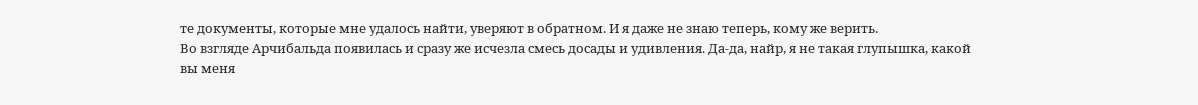те документы, которые мне удалось найти, уверяют в обратном. И я даже не знаю теперь, кому же верить.
Во взгляде Арчибальда появилась и сразу же исчезла смесь досады и удивления. Да-да, найр, я не такая глупышка, какой вы меня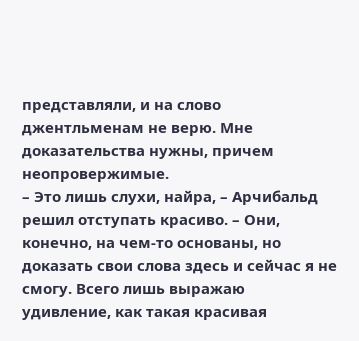представляли, и на слово джентльменам не верю. Мне доказательства нужны, причем неопровержимые.
– Это лишь слухи, найра, – Арчибальд решил отступать красиво. – Они, конечно, на чем-то основаны, но доказать свои слова здесь и сейчас я не смогу. Всего лишь выражаю удивление, как такая красивая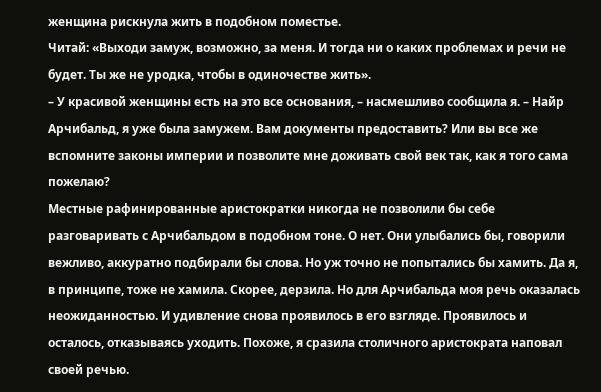женщина рискнула жить в подобном поместье.
Читай: «Выходи замуж, возможно, за меня. И тогда ни о каких проблемах и речи не будет. Ты же не уродка, чтобы в одиночестве жить».
– У красивой женщины есть на это все основания, – насмешливо сообщила я. – Найр Арчибальд, я уже была замужем. Вам документы предоставить? Или вы все же вспомните законы империи и позволите мне доживать свой век так, как я того сама пожелаю?
Местные рафинированные аристократки никогда не позволили бы себе разговаривать с Арчибальдом в подобном тоне. О нет. Они улыбались бы, говорили вежливо, аккуратно подбирали бы слова. Но уж точно не попытались бы хамить. Да я, в принципе, тоже не хамила. Скорее, дерзила. Но для Арчибальда моя речь оказалась неожиданностью. И удивление снова проявилось в его взгляде. Проявилось и осталось, отказываясь уходить. Похоже, я сразила столичного аристократа наповал своей речью.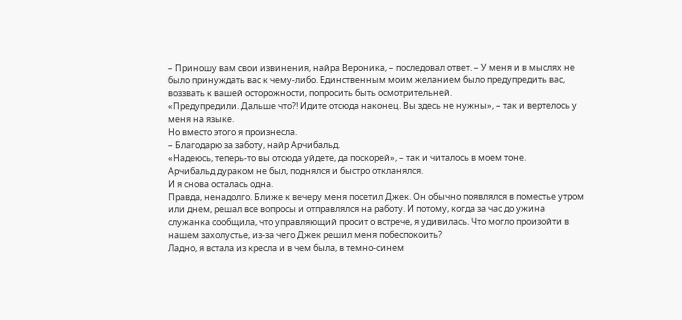– Приношу вам свои извинения, найра Вероника, – последовал ответ. – У меня и в мыслях не было принуждать вас к чему-либо. Единственным моим желанием было предупредить вас, воззвать к вашей осторожности, попросить быть осмотрительней.
«Предупредили. Дальше что?! Идите отсюда наконец. Вы здесь не нужны», – так и вертелось у меня на языке.
Но вместо этого я произнесла.
– Благодарю за заботу, найр Арчибальд.
«Надеюсь, теперь-то вы отсюда уйдете, да поскорей», – так и читалось в моем тоне.
Арчибальд дураком не был, поднялся и быстро откланялся.
И я снова осталась одна.
Правда, ненадолго. Ближе к вечеру меня посетил Джек. Он обычно появлялся в поместье утром или днем, решал все вопросы и отправлялся на работу. И потому, когда за час до ужина служанка сообщила, что управляющий просит о встрече, я удивилась. Что могло произойти в нашем захолустье, из-за чего Джек решил меня побеспокоить?
Ладно, я встала из кресла и в чем была, в темно-синем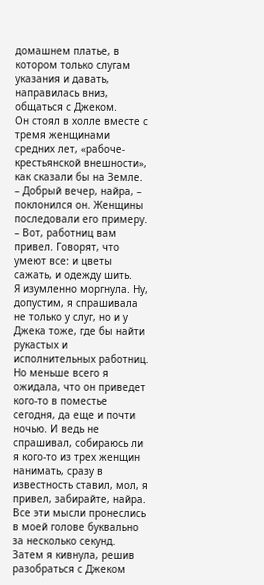домашнем платье, в котором только слугам указания и давать, направилась вниз, общаться с Джеком.
Он стоял в холле вместе с тремя женщинами средних лет, «рабоче-крестьянской внешности», как сказали бы на Земле.
– Добрый вечер, найра, – поклонился он. Женщины последовали его примеру. – Вот, работниц вам привел. Говорят, что умеют все: и цветы сажать, и одежду шить.
Я изумленно моргнула. Ну, допустим, я спрашивала не только у слуг, но и у Джека тоже, где бы найти рукастых и исполнительных работниц. Но меньше всего я ожидала, что он приведет кого-то в поместье сегодня, да еще и почти ночью. И ведь не спрашивал, собираюсь ли я кого-то из трех женщин нанимать, сразу в известность ставил, мол, я привел, забирайте, найра.
Все эти мысли пронеслись в моей голове буквально за несколько секунд. Затем я кивнула, решив разобраться с Джеком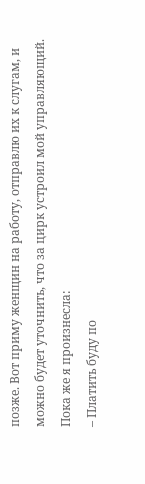позже. Вот приму женщин на работу, отправлю их к слугам, и можно будет уточнить, что за цирк устроил мой управляющий. Пока же я произнесла:
– Платить буду по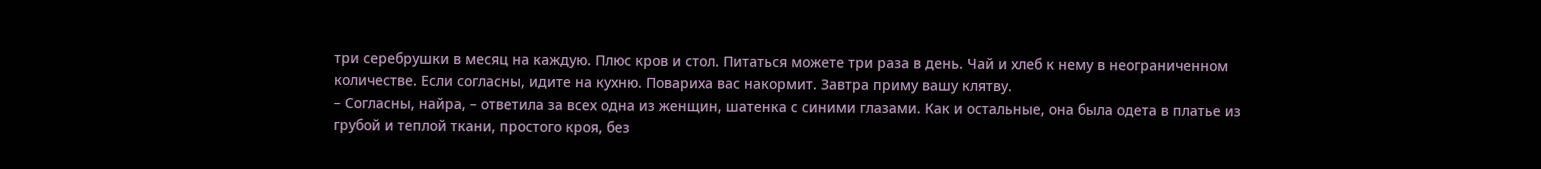три серебрушки в месяц на каждую. Плюс кров и стол. Питаться можете три раза в день. Чай и хлеб к нему в неограниченном количестве. Если согласны, идите на кухню. Повариха вас накормит. Завтра приму вашу клятву.
– Согласны, найра, – ответила за всех одна из женщин, шатенка с синими глазами. Как и остальные, она была одета в платье из грубой и теплой ткани, простого кроя, без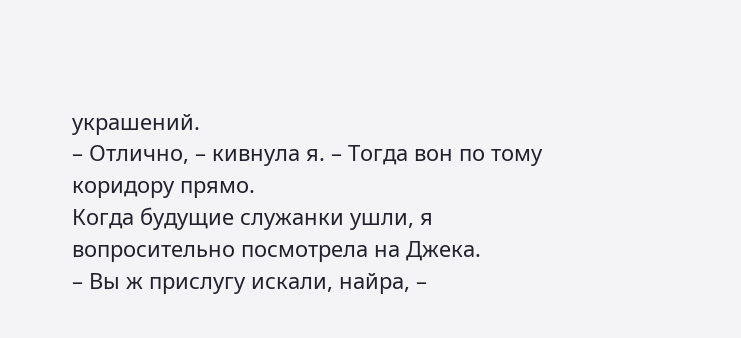украшений.
– Отлично, – кивнула я. – Тогда вон по тому коридору прямо.
Когда будущие служанки ушли, я вопросительно посмотрела на Джека.
– Вы ж прислугу искали, найра, –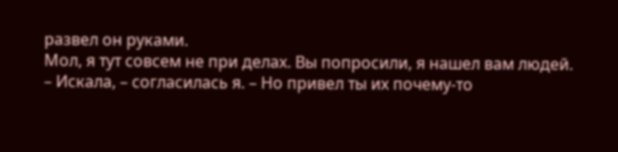развел он руками.
Мол, я тут совсем не при делах. Вы попросили, я нашел вам людей.
– Искала, – согласилась я. – Но привел ты их почему-то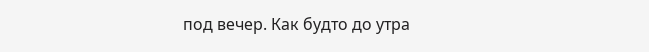под вечер. Как будто до утра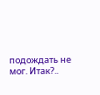подождать не мог. Итак?..